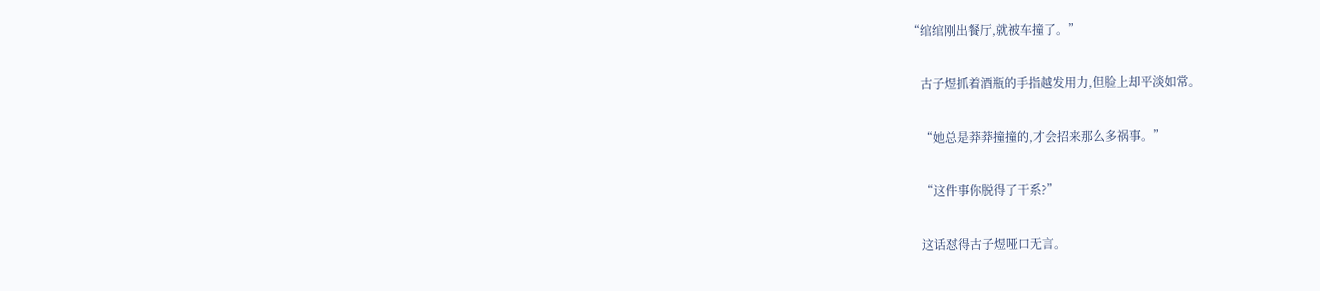“绾绾刚出餐厅,就被车撞了。”

    古子煜抓着酒瓶的手指越发用力,但脸上却平淡如常。

    “她总是莽莽撞撞的,才会招来那么多祸事。”

    “这件事你脱得了干系?”

    这话怼得古子煜哑口无言。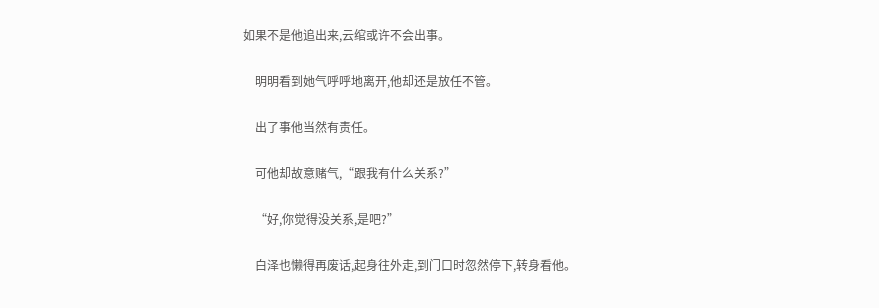如果不是他追出来,云绾或许不会出事。

    明明看到她气呼呼地离开,他却还是放任不管。

    出了事他当然有责任。

    可他却故意赌气,“跟我有什么关系?”

    “好,你觉得没关系,是吧?”

    白泽也懒得再废话,起身往外走,到门口时忽然停下,转身看他。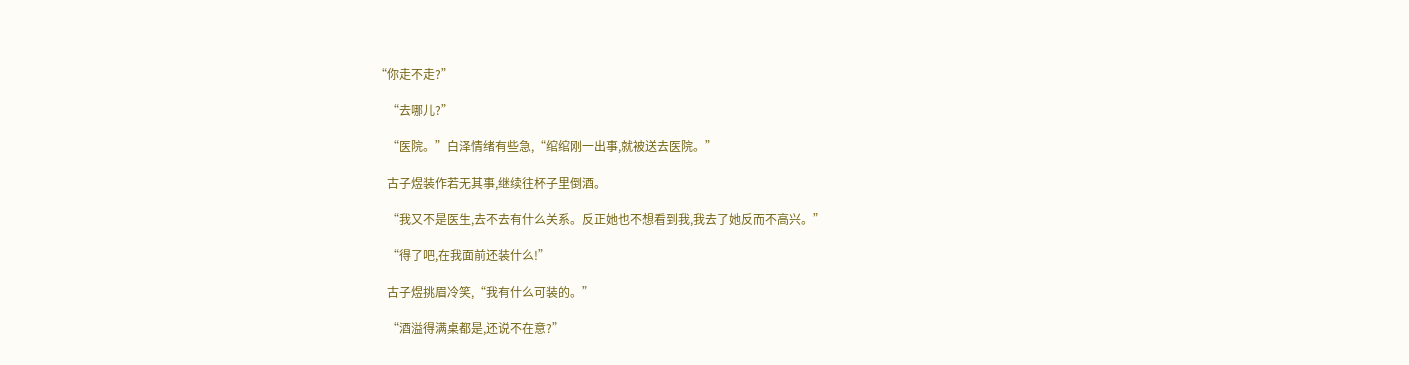“你走不走?”

    “去哪儿?”

    “医院。”白泽情绪有些急,“绾绾刚一出事,就被送去医院。”

    古子煜装作若无其事,继续往杯子里倒酒。

    “我又不是医生,去不去有什么关系。反正她也不想看到我,我去了她反而不高兴。”

    “得了吧,在我面前还装什么!”

    古子煜挑眉冷笑,“我有什么可装的。”

    “酒溢得满桌都是,还说不在意?”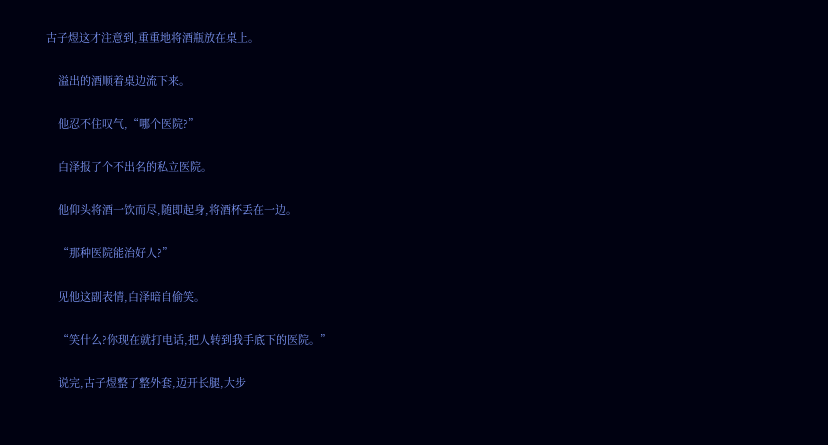古子煜这才注意到,重重地将酒瓶放在桌上。

    溢出的酒顺着桌边流下来。

    他忍不住叹气,“哪个医院?”

    白泽报了个不出名的私立医院。

    他仰头将酒一饮而尽,随即起身,将酒杯丢在一边。

    “那种医院能治好人?”

    见他这副表情,白泽暗自偷笑。

    “笑什么?你现在就打电话,把人转到我手底下的医院。”

    说完,古子煜整了整外套,迈开长腿,大步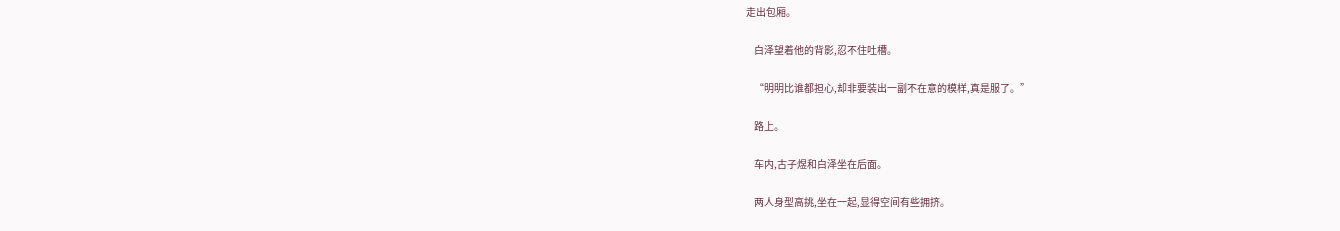走出包厢。

    白泽望着他的背影,忍不住吐槽。

    “明明比谁都担心,却非要装出一副不在意的模样,真是服了。”

    路上。

    车内,古子煜和白泽坐在后面。

    两人身型高挑,坐在一起,显得空间有些拥挤。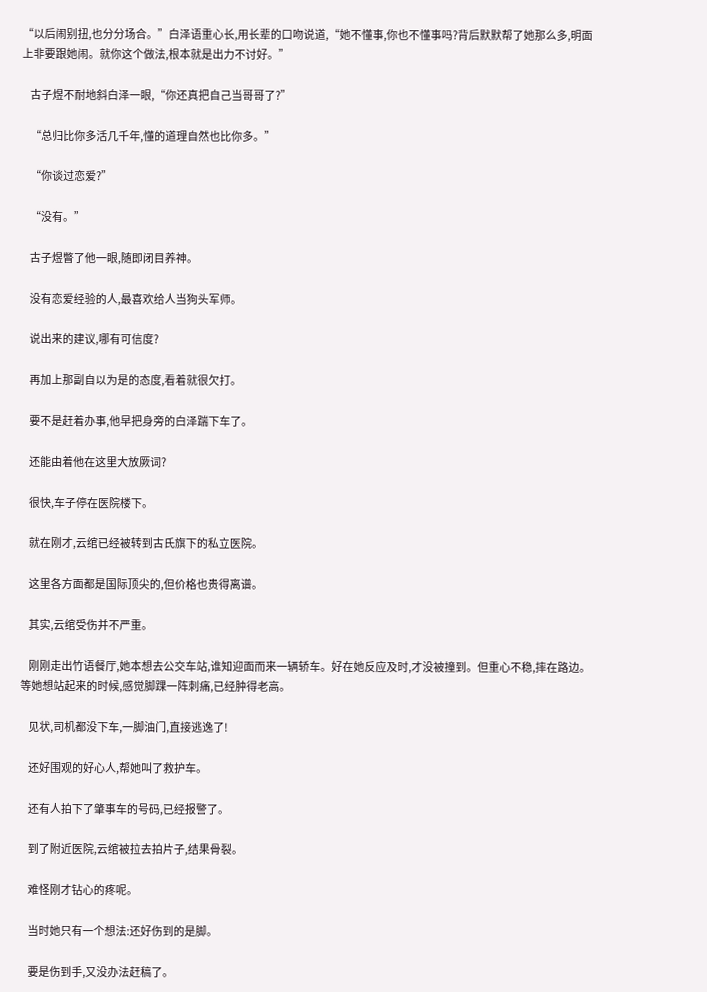“以后闹别扭,也分分场合。”白泽语重心长,用长辈的口吻说道,“她不懂事,你也不懂事吗?背后默默帮了她那么多,明面上非要跟她闹。就你这个做法,根本就是出力不讨好。”

    古子煜不耐地斜白泽一眼,“你还真把自己当哥哥了?”

    “总归比你多活几千年,懂的道理自然也比你多。”

    “你谈过恋爱?”

    “没有。”

    古子煜瞥了他一眼,随即闭目养神。

    没有恋爱经验的人,最喜欢给人当狗头军师。

    说出来的建议,哪有可信度?

    再加上那副自以为是的态度,看着就很欠打。

    要不是赶着办事,他早把身旁的白泽踹下车了。

    还能由着他在这里大放厥词?

    很快,车子停在医院楼下。

    就在刚才,云绾已经被转到古氏旗下的私立医院。

    这里各方面都是国际顶尖的,但价格也贵得离谱。

    其实,云绾受伤并不严重。

    刚刚走出竹语餐厅,她本想去公交车站,谁知迎面而来一辆轿车。好在她反应及时,才没被撞到。但重心不稳,摔在路边。等她想站起来的时候,感觉脚踝一阵刺痛,已经肿得老高。

    见状,司机都没下车,一脚油门,直接逃逸了!

    还好围观的好心人,帮她叫了救护车。

    还有人拍下了肇事车的号码,已经报警了。

    到了附近医院,云绾被拉去拍片子,结果骨裂。

    难怪刚才钻心的疼呢。

    当时她只有一个想法:还好伤到的是脚。

    要是伤到手,又没办法赶稿了。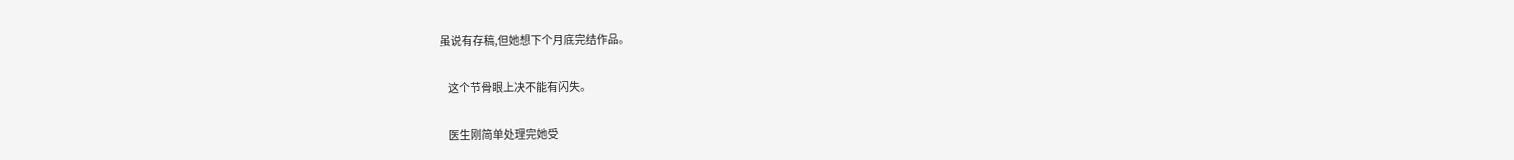虽说有存稿,但她想下个月底完结作品。

    这个节骨眼上决不能有闪失。

    医生刚简单处理完她受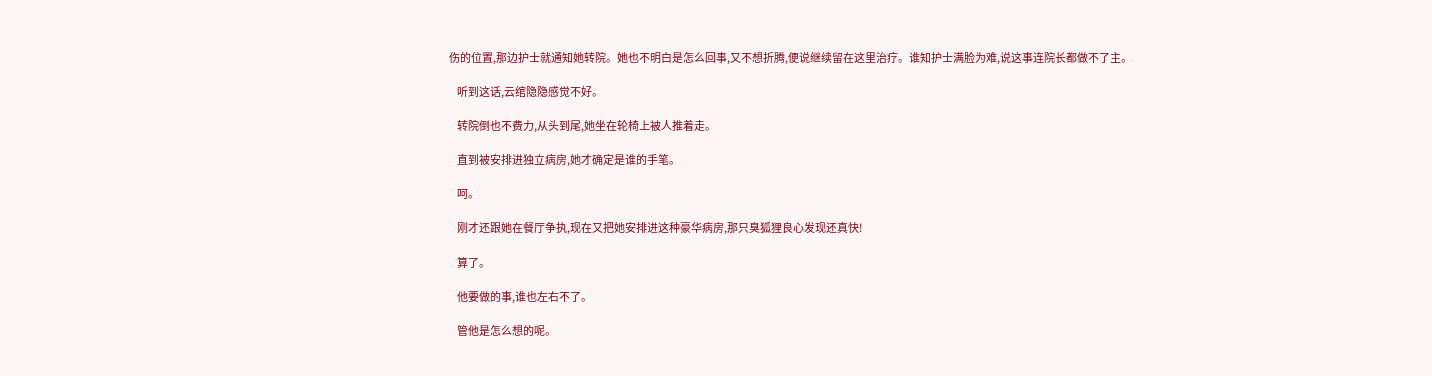伤的位置,那边护士就通知她转院。她也不明白是怎么回事,又不想折腾,便说继续留在这里治疗。谁知护士满脸为难,说这事连院长都做不了主。

    听到这话,云绾隐隐感觉不好。

    转院倒也不费力,从头到尾,她坐在轮椅上被人推着走。

    直到被安排进独立病房,她才确定是谁的手笔。

    呵。

    刚才还跟她在餐厅争执,现在又把她安排进这种豪华病房,那只臭狐狸良心发现还真快!

    算了。

    他要做的事,谁也左右不了。

    管他是怎么想的呢。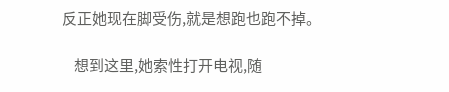反正她现在脚受伤,就是想跑也跑不掉。

    想到这里,她索性打开电视,随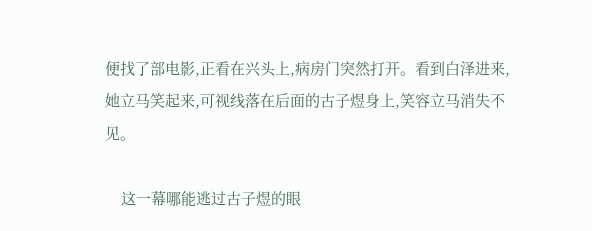便找了部电影,正看在兴头上,病房门突然打开。看到白泽进来,她立马笑起来,可视线落在后面的古子煜身上,笑容立马消失不见。

    这一幕哪能逃过古子煜的眼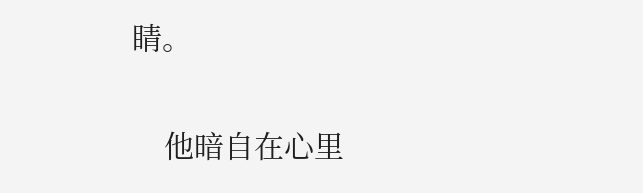睛。

    他暗自在心里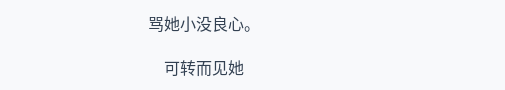骂她小没良心。

    可转而见她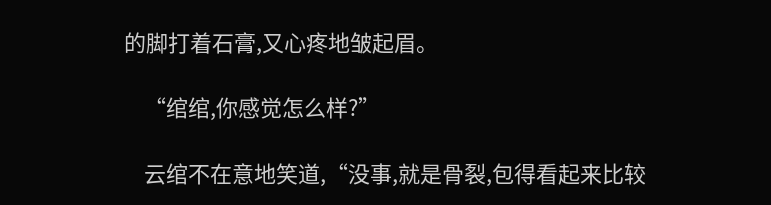的脚打着石膏,又心疼地皱起眉。

    “绾绾,你感觉怎么样?”

    云绾不在意地笑道,“没事,就是骨裂,包得看起来比较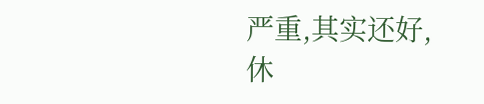严重,其实还好,休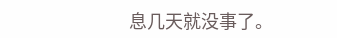息几天就没事了。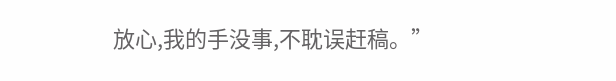放心,我的手没事,不耽误赶稿。”